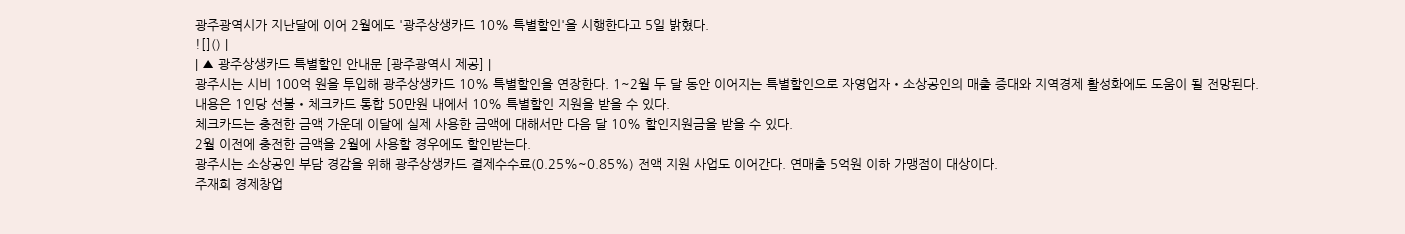광주광역시가 지난달에 이어 2월에도 '광주상생카드 10% 특별할인'을 시행한다고 5일 밝혔다.
![]() |
| ▲ 광주상생카드 특별할인 안내문 [광주광역시 제공] |
광주시는 시비 100억 원을 투입해 광주상생카드 10% 특별할인을 연장한다. 1~2월 두 달 동안 이어지는 특별할인으로 자영업자‧소상공인의 매출 증대와 지역경제 활성화에도 도움이 될 전망된다.
내용은 1인당 선불‧체크카드 통합 50만원 내에서 10% 특별할인 지원을 받을 수 있다.
체크카드는 충전한 금액 가운데 이달에 실제 사용한 금액에 대해서만 다음 달 10% 할인지원금을 받을 수 있다.
2월 이전에 충전한 금액을 2월에 사용할 경우에도 할인받는다.
광주시는 소상공인 부담 경감을 위해 광주상생카드 결제수수료(0.25%~0.85%) 전액 지원 사업도 이어간다. 연매출 5억원 이하 가맹점이 대상이다.
주재희 경제창업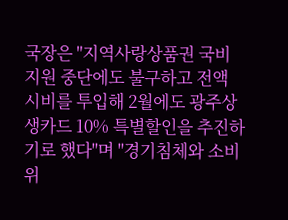국장은 "지역사랑상품권 국비 지원 중단에도 불구하고 전액 시비를 투입해 2월에도 광주상생카드 10% 특별할인을 추진하기로 했다"며 "경기침체와 소비위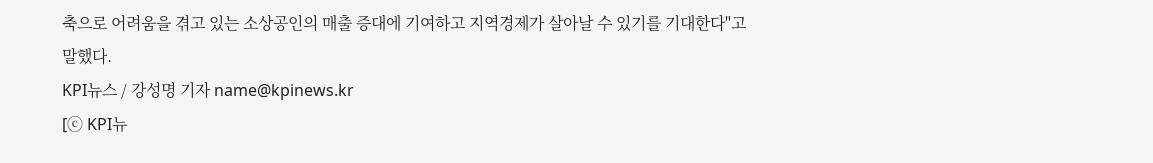축으로 어려움을 겪고 있는 소상공인의 매출 증대에 기여하고 지역경제가 살아날 수 있기를 기대한다"고 말했다.
KPI뉴스 / 강성명 기자 name@kpinews.kr
[ⓒ KPI뉴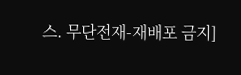스. 무단전재-재배포 금지]